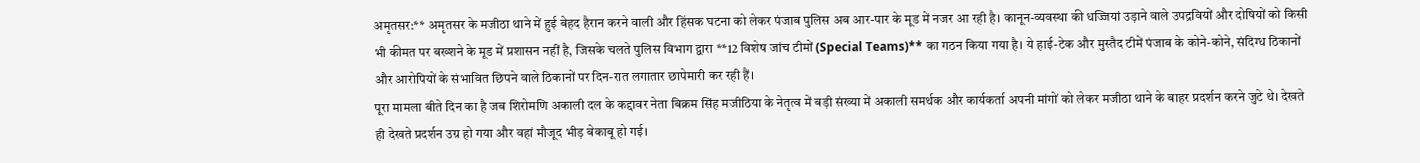अमृतसर:** अमृतसर के मजीठा थाने में हुई बेहद हैरान करने वाली और हिंसक घटना को लेकर पंजाब पुलिस अब आर-पार के मूड में नजर आ रही है। कानून-व्यवस्था की धज्जियां उड़ाने वाले उपद्रवियों और दोषियों को किसी भी कीमत पर बख्शने के मूड में प्रशासन नहीं है, जिसके चलते पुलिस विभाग द्वारा **12 विशेष जांच टीमों (Special Teams)** का गठन किया गया है। ये हाई-टेक और मुस्तैद टीमें पंजाब के कोने-कोने, संदिग्ध ठिकानों और आरोपियों के संभावित छिपने वाले ठिकानों पर दिन-रात लगातार छापेमारी कर रही हैं।
पूरा मामला बीते दिन का है जब शिरोमणि अकाली दल के कद्दावर नेता बिक्रम सिंह मजीठिया के नेतृत्व में बड़ी संख्या में अकाली समर्थक और कार्यकर्ता अपनी मांगों को लेकर मजीठा थाने के बाहर प्रदर्शन करने जुटे थे। देखते ही देखते प्रदर्शन उग्र हो गया और वहां मौजूद भीड़ बेकाबू हो गई।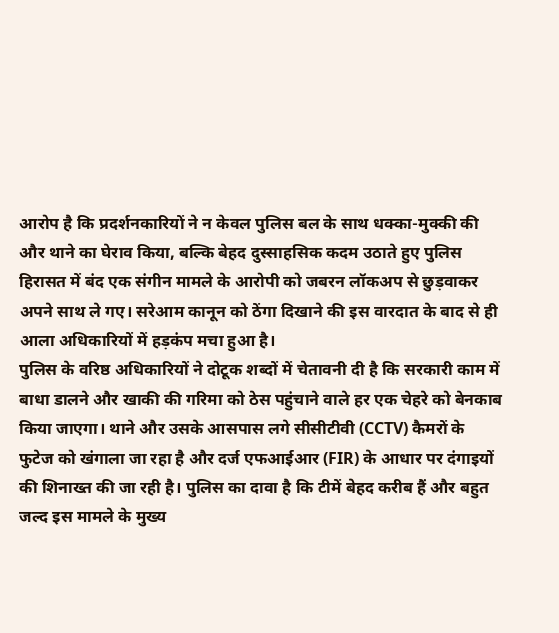आरोप है कि प्रदर्शनकारियों ने न केवल पुलिस बल के साथ धक्का-मुक्की की और थाने का घेराव किया, बल्कि बेहद दुस्साहसिक कदम उठाते हुए पुलिस हिरासत में बंद एक संगीन मामले के आरोपी को जबरन लॉकअप से छुड़वाकर अपने साथ ले गए। सरेआम कानून को ठेंगा दिखाने की इस वारदात के बाद से ही आला अधिकारियों में हड़कंप मचा हुआ है।
पुलिस के वरिष्ठ अधिकारियों ने दोटूक शब्दों में चेतावनी दी है कि सरकारी काम में बाधा डालने और खाकी की गरिमा को ठेस पहुंचाने वाले हर एक चेहरे को बेनकाब किया जाएगा। थाने और उसके आसपास लगे सीसीटीवी (CCTV) कैमरों के फुटेज को खंगाला जा रहा है और दर्ज एफआईआर (FIR) के आधार पर दंगाइयों की शिनाख्त की जा रही है। पुलिस का दावा है कि टीमें बेहद करीब हैं और बहुत जल्द इस मामले के मुख्य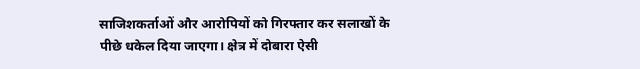साजिशकर्ताओं और आरोपियों को गिरफ्तार कर सलाखों के पीछे धकेल दिया जाएगा। क्षेत्र में दोबारा ऐसी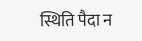स्थिति पैदा न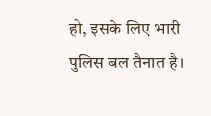हो, इसके लिए भारी पुलिस बल तैनात है।